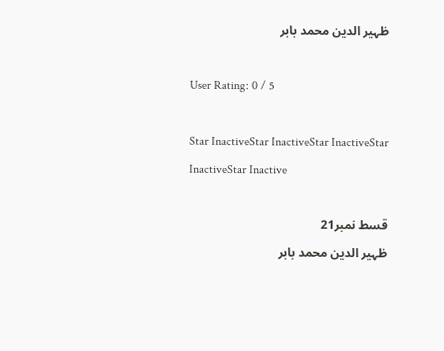ظہیر الدین محمد بابر

User Rating: 0 / 5

Star InactiveStar InactiveStar InactiveStar InactiveStar Inactive

قسط نمبر21
ظہیر الدین محمد بابر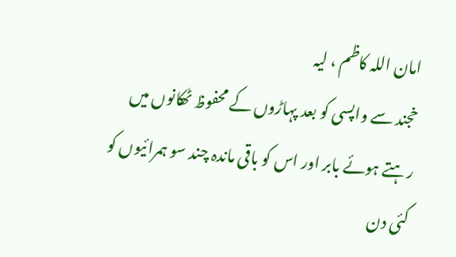امان اللہ کاظم ، لیہ
خجند سے واپسی کو بعد پہاڑوں کے محفوظ ٹھکانوں میں رہتے ہوئے بابر اور اس کو باقی ماندہ چند سو ہمرائیوں کو کئی دن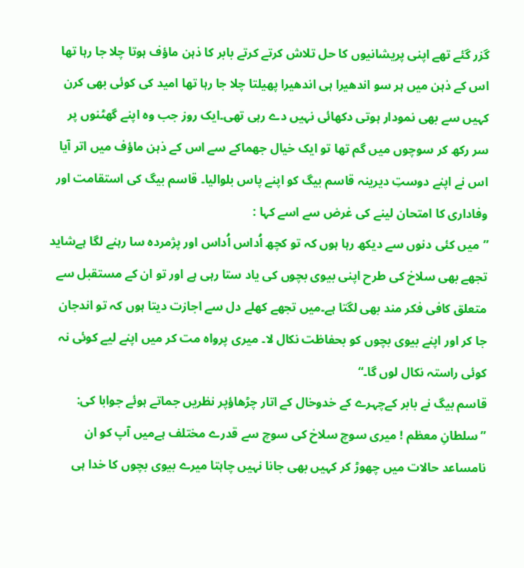گزر گئے تھے اپنی پریشانیوں کا حل تلاش کرتے کرتے بابر کا ذہن ماؤف ہوتا چلا جا رہا تھا اس کے ذہن میں ہر سو اندھیرا ہی اندھیرا پھیلتا چلا جا رہا تھا امید کی کوئی بھی کرن کہیں سے بھی نمودار ہوتی دکھائی نہیں دے رہی تھی۔ایک روز جب وہ اپنے گھٹنوں پر سر رکھ کر سوچوں میں گم تھا تو ایک خیال جھماکے سے اس کے ذہن ماؤف میں اتر آیا اس نے اپنے دوستِ دیرینہ قاسم بیگ کو اپنے پاس بلوالیا۔ قاسم بیگ کی استقامت اور وفاداری کا امتحان لینے کی غرض سے اسے کہا :
”میں کئی دنوں سے دیکھ رہا ہوں کہ تو کچھ اُداس اُداس اور پژمردہ سا رہنے لگا ہےشاید تجھے بھی سلاخ کی طرح اپنی بیوی بچوں کی یاد ستا رہی ہے اور تو ان کے مستقبل سے متعلق کافی فکر مند بھی لگتا ہے۔میں تجھے کھلے دل سے اجازت دیتا ہوں کہ تو اندجان جا کر اور اپنے بیوی بچوں کو بحفاظت نکال لا۔ میری پرواہ مت کر میں اپنے لیے کوئی نہ کوئی راستہ نکال لوں گا۔“
قاسم بیگ نے بابر کےچہرے کے خدوخال کے اتار چڑھاؤپر نظریں جماتے ہوئے جوابا کی:
”سلطانِ معظم ! میری سوچ سلاخ کی سوچ سے قدرے مختلف ہےمیں آپ کو ان نامساعد حالات میں چھوڑ کر کہیں بھی جانا نہیں چاہتا میرے بیوی بچوں کا خدا ہی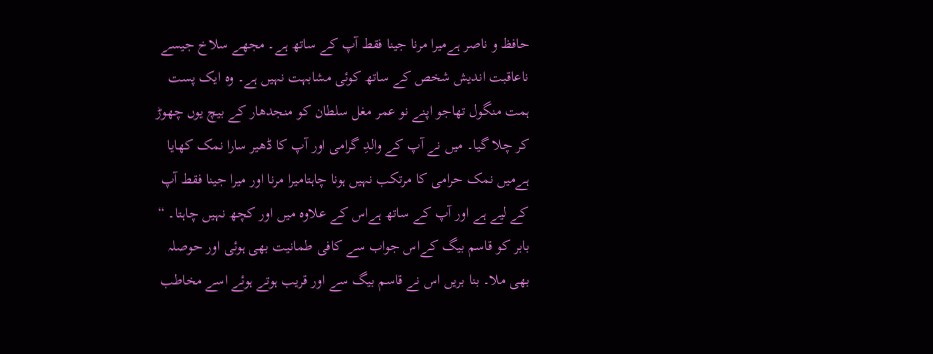حافظ و ناصر ہےمیرا مرنا جینا فقط آپ کے ساتھ ہے۔ مجھے سلاخ جیسے ناعاقبت اندیش شخص کے ساتھ کوئی مشابہت نہیں ہے۔ وہ ایک پست ہمت منگول تھاجو اپنے نو عمر مغل سلطان کو منجدھار کے بیچ یوں چھوڑ کر چلا گیا۔ میں نے آپ کے والدِ گرامی اور آپ کا ڈھیر سارا نمک کھایا ہےمیں نمک حرامی کا مرتکب نہیں ہونا چاہتامیرا مرنا اور میرا جینا فقط آپ کے لیے ہے اور آپ کے ساتھ ہےاس کے علاوہ میں اور کچھ نہیں چاہتا۔ “
بابر کو قاسم بیگ کےاس جواب سے کافی طمانیت بھی ہوئی اور حوصلہ بھی ملا۔ بنا بریں اس نے قاسم بیگ سے اور قریب ہوتے ہوئے اسے مخاطب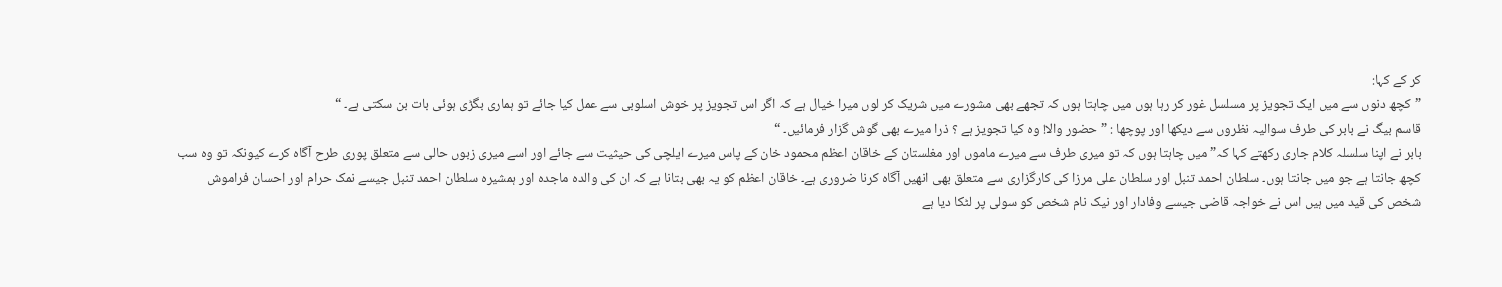کر کے کہا:
”کچھ دنوں سے میں ایک تجویز پر مسلسل غور کر رہا ہوں میں چاہتا ہوں کہ تجھے بھی مشورے میں شریک کر لوں میرا خیال ہے کہ اگر اس تجویز پر خوش اسلوبی سے عمل کیا جائے تو ہماری بگڑی ہوئی بات بن سکتی ہے۔ “
قاسم بیگ نے بابر کی طرف سوالیہ نظروں سے دیکھا اور پوچھا : ”حضور والا! وہ کیا تجویز ہے ؟ ذرا میرے بھی گوش گزار فرمائیں۔ “
بابر نے اپنا سلسلہ کلام جاری رکھتے کہا کہ” میں چاہتا ہوں کہ تو میری طرف سے میرے ماموں اور مغلستان کے خاقان اعظم محمود خان کے پاس میرے ایلچی کی حیثیت سے جائے اور اسے میری زبوں حالی سے متعلق پوری طرح آگاہ کرے کیونکہ تو وہ سب کچھ جانتا ہے جو میں جانتا ہوں۔ سلطان احمد تنبل اور سلطان علی مرزا کی کارگزاری سے متعلق بھی انھیں آگاہ کرنا ضروری ہے۔ خاقان اعظم کو یہ بھی بتانا ہے کہ ان کی والدہ ماجدہ اور ہمشیرہ سلطان احمد تنبل جیسے نمک حرام اور احسان فراموش شخص کی قید میں ہیں اس نے خواجہ قاضی جیسے وفادار اور نیک نام شخص کو سولی پر لٹکا دیا ہے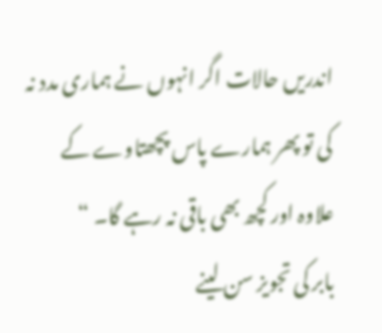اندریں حالات اگر انہوں نے ہماری مدد نہ کی تو پھر ہمارے پاس پچھتاوے کے علاوہ اور کچھ بھی باقی نہ رہے گا۔ “
بابر کی تجویز سن لینے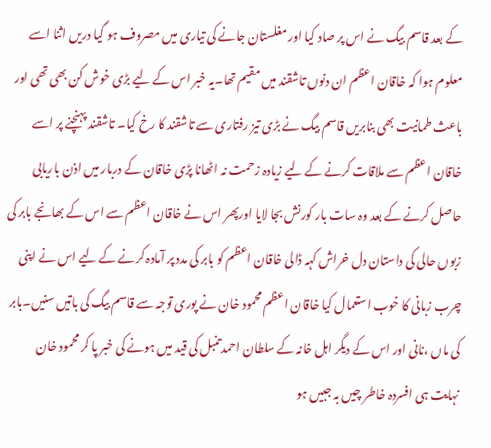کے بعد قاسم بیگ نے اس پر صاد کیا اور مغلستان جانے کی تیاری میں مصروف ہو گیا دریں اثنا اسے معلوم ہوا کہ خاقان اعظم ان دنوں تاشقند میں مقیم تھا۔یہ خبر اس کے لیے بڑی خوش کن بھی تھی اور باعث طمانیت بھی بنابریں قاسم بیگ نے بڑی تیز رفتاری سے تاشقند کا رخ کیا۔ تاشقند پہنچنے پر اسے خاقان اعظم سے ملاقات کرنے کے لیے زیادہ زحمت نہ اٹھانا پڑی خاقان کے دربار میں اذن باریابی حاصل کرنے کے بعد وہ سات بار کورنش بجا لایا اورپھر اس نے خاقان اعظم سے اس کے بھانجے بابر کی زبوں حالی کی داستان دل خراش کہہ ڈالی خاقان اعظم کو بابر کی مدد پر آمادہ کرنے کے لیے اس نے اپنی چرب زبانی کا خوب استعمال کیا خاقان اعظم محمود خان نے پوری توجہ سے قاسم بیگ کی باتیں سنیں۔بابر کی ماں ،نانی اور اس کے دیگر اہل خانہ کے سلطان احمد تنبل کی قید میں ہونے کی خبر پا کر محمود خان نہایت ہی افسردہ خاطر چیں بہ جبیں ہو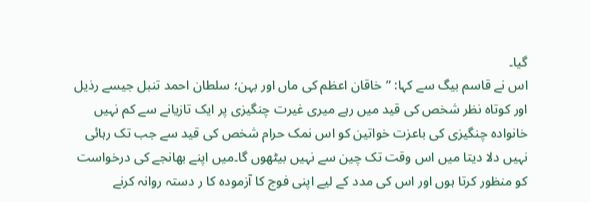گیا۔
اس نے قاسم بیگ سے کہا: ”خاقان اعظم کی ماں اور بہن؛ سلطان احمد تنبل جیسے رذیل اور کوتاہ نظر شخص کی قید میں رہے میری غیرت چنگیزی پر ایک تازیانے سے کم نہیں خانوادہ چنگیزی کی باعزت خواتین کو اس نمک حرام شخص کی قید سے جب تک رہائی نہیں دلا دیتا میں اس وقت تک چین سے نہیں بیٹھوں گا۔میں اپنے بھانجے کی درخواست کو منظور کرتا ہوں اور اس کی مدد کے لیے اپنی فوج کا آزمودہ کا ر دستہ روانہ کرنے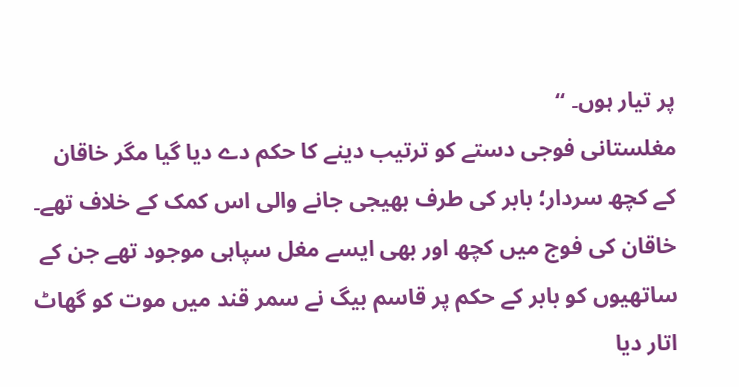پر تیار ہوں۔ “
مغلستانی فوجی دستے کو ترتیب دینے کا حکم دے دیا گیا مگر خاقان کے کچھ سردار؛ بابر کی طرف بھیجی جانے والی اس کمک کے خلاف تھے۔ خاقان کی فوج میں کچھ اور بھی ایسے مغل سپاہی موجود تھے جن کے ساتھیوں کو بابر کے حکم پر قاسم بیگ نے سمر قند میں موت کو گھاٹ اتار دیا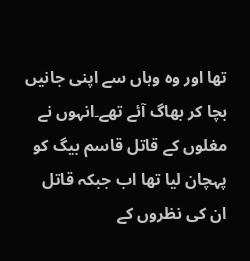تھا اور وہ وہاں سے اپنی جانیں بچا کر بھاگ آئے تھے۔انہوں نے مغلوں کے قاتل قاسم بیگ کو پہچان لیا تھا اب جبکہ قاتل ان کی نظروں کے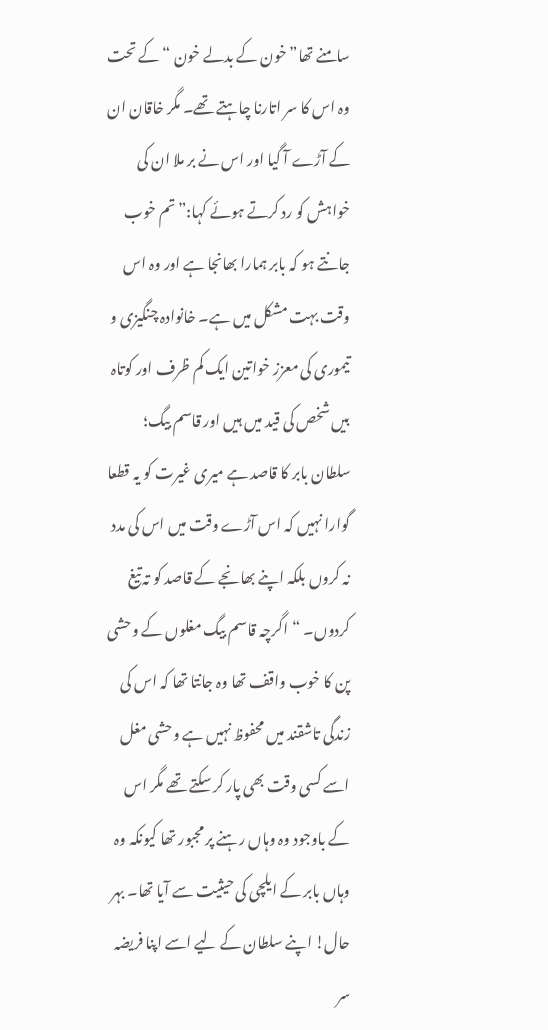سامنے تھا” خون کے بدلے خون “ کے تحت وہ اس کا سر اتارنا چاہتے تھے۔ مگر خاقان ان کے آڑے آ گیا اور اس نے بر ملا ان کی خواہش کو رد کرتے ہوئے کہا:” تم خوب جانتے ہو کہ بابر ہمارا بھانجا ہے اور وہ اس وقت بہت مشکل میں ہے۔ خانوادہ چنگیزی و تیموری کی معزز خواتین ایک کم ظرف اور کوتاہ بیں شخص کی قید میں ہیں اور قاسم بیگ؛ سلطان بابر کا قاصد ہے میری غیرت کو یہ قطعا گوارا نہیں کہ اس آڑے وقت میں اس کی مدد نہ کروں بلکہ اپنے بھانجے کے قاصد کو تہ تیغ کردوں۔ “اگرچہ قاسم بیگ مغلوں کے وحشی پن کا خوب واقف تھا وہ جانتا تھا کہ اس کی زندگی تاشقند میں محفوظ نہیں ہے وحشی مغل اسے کسی وقت بھی پار کر سکتے تھے مگر اس کے باوجود وہ وہاں رہنے پر مجبور تھا کیونکہ وہ وہاں بابر کے ایلچی کی حیثیت سے آیا تھا۔ بہر حال! اپنے سلطان کے لیے اسے اپنا فریضہ سر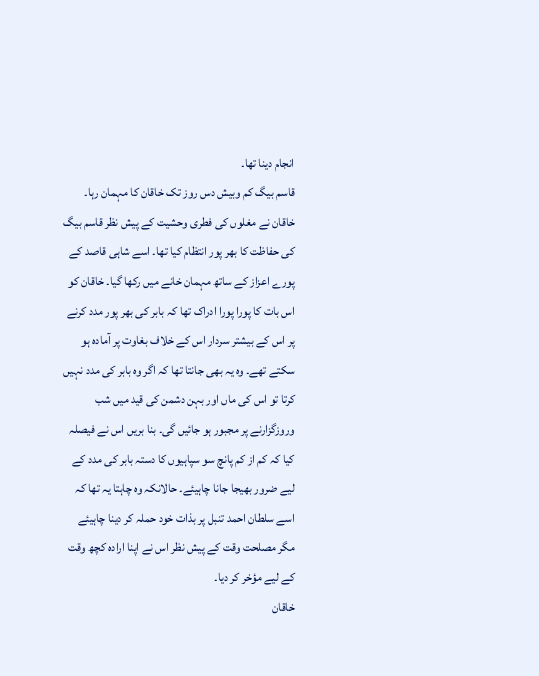انجام دینا تھا۔
قاسم بیگ کم وبیش دس روز تک خاقان کا مہمان رہا۔ خاقان نے مغلوں کی فطری وحشیت کے پیش نظر قاسم بیگ کی حفاظت کا بھر پور انتظام کیا تھا۔ اسے شاہی قاصد کے پورے اعزاز کے ساتھ مہمان خانے میں رکھا گیا۔ خاقان کو اس بات کا پورا پورا ادراک تھا کہ بابر کی بھر پور مدد کرنے پر اس کے بیشتر سردار اس کے خلاف بغاوت پر آمادہ ہو سکتے تھے۔ وہ یہ بھی جانتا تھا کہ اگر وہ بابر کی مدد نہیں کرتا تو اس کی ماں اور بہن دشمن کی قید میں شب وروزگزارنے پر مجبور ہو جائیں گی۔ بنا بریں اس نے فیصلہ کیا کہ کم از کم پانچ سو سپاہیوں کا دستہ بابر کی مدد کے لیے ضرور بھیجا جانا چاہیئے۔ حالانکہ وہ چاہتا یہ تھا کہ اسے سلطان احمد تنبل پر بذات خود حملہ کر دینا چاہیئے مگر مصلحت وقت کے پیش نظر اس نے اپنا ارادہ کچھ وقت کے لیے مؤخر کر دیا۔
خاقان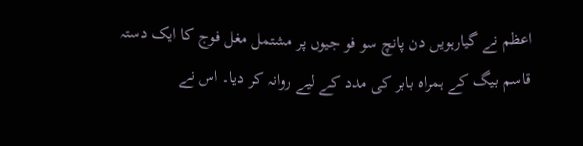اعظم نے گیارہویں دن پانچ سو فو جیوں پر مشتمل مغل فوج کا ایک دستہ قاسم بیگ کے ہمراہ بابر کی مدد کے لیے روانہ کر دیا۔ اس نے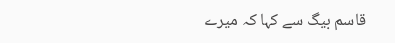قاسم بیگ سے کہا کہ میرے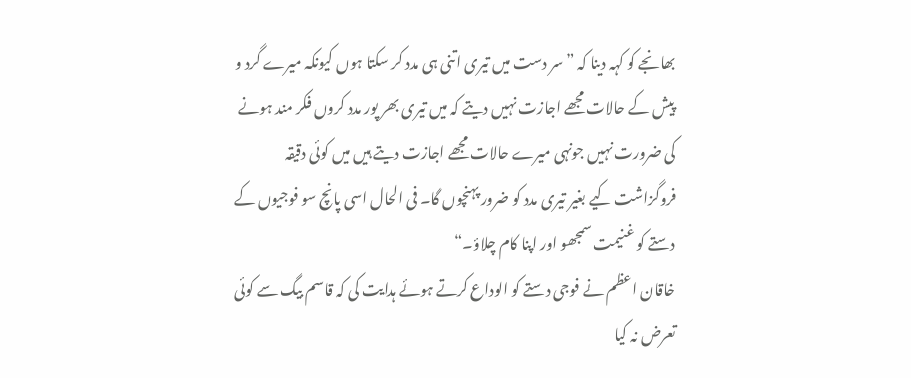بھانجے کو کہہ دینا کہ ” سر دست میں تیری اتنی ہی مدد کر سکتا ہوں کیونکہ میرے گرد و پیش کے حالات مجھے اجازت نہیں دیتے کہ میں تیری بھر پور مدد کروں فکر مند ہونے کی ضرورت نہیں جونہی میرے حالات مجھے اجازت دیتے ہیں میں کوئی دقیقہ فروگزاشت کیے بغیر تیری مدد کو ضرور پہنچوں گا۔ فی الحال اسی پانچ سو فوجیوں کے دستے کو غنیمت سمجھو اور اپنا کام چلاؤ۔“
خاقان اعظم نے فوجی دستے کو الوداع کرتے ہوئے ہدایت کی کہ قاسم بیگ سے کوئی تعرض نہ کیا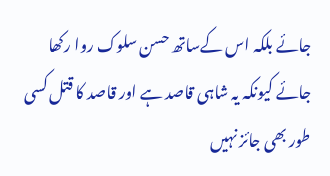جائے بلکہ اس کےساتھ حسن سلوک روا رکھا جائے کیونکہ یہ شاہی قاصد ہے اور قاصد کا قتل کسی طور بھی جائز نہیں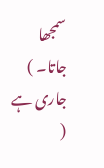سمجھا جاتا۔ ) جاری ہے (